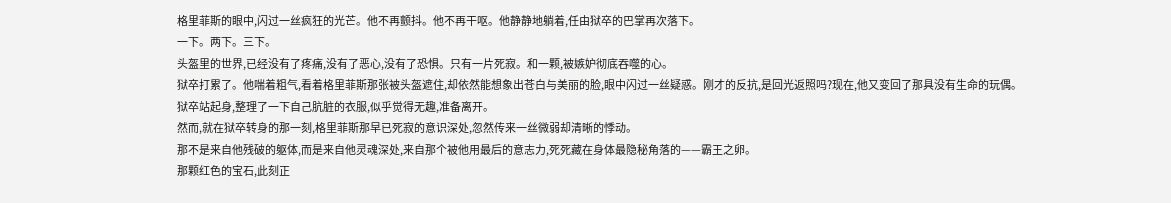格里菲斯的眼中,闪过一丝疯狂的光芒。他不再颤抖。他不再干呕。他静静地躺着,任由狱卒的巴掌再次落下。
一下。两下。三下。
头盔里的世界,已经没有了疼痛,没有了恶心,没有了恐惧。只有一片死寂。和一颗,被嫉妒彻底吞噬的心。
狱卒打累了。他喘着粗气,看着格里菲斯那张被头盔遮住,却依然能想象出苍白与美丽的脸,眼中闪过一丝疑惑。刚才的反抗,是回光返照吗?现在,他又变回了那具没有生命的玩偶。
狱卒站起身,整理了一下自己肮脏的衣服,似乎觉得无趣,准备离开。
然而,就在狱卒转身的那一刻,格里菲斯那早已死寂的意识深处,忽然传来一丝微弱却清晰的悸动。
那不是来自他残破的躯体,而是来自他灵魂深处,来自那个被他用最后的意志力,死死藏在身体最隐秘角落的——霸王之卵。
那颗红色的宝石,此刻正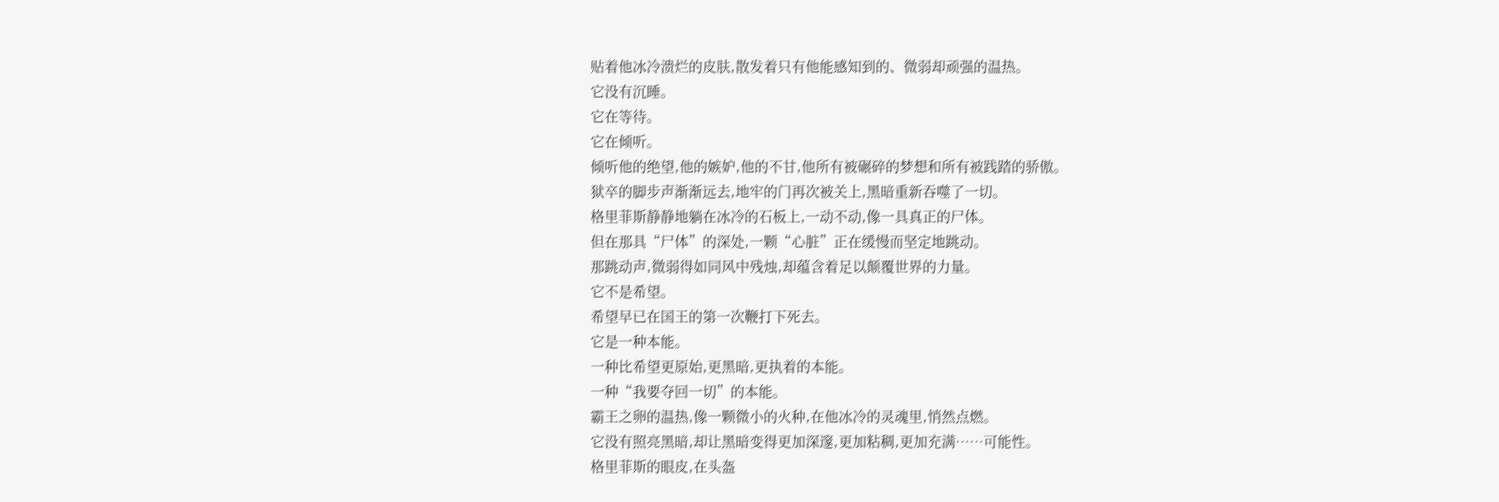贴着他冰冷溃烂的皮肤,散发着只有他能感知到的、微弱却顽强的温热。
它没有沉睡。
它在等待。
它在倾听。
倾听他的绝望,他的嫉妒,他的不甘,他所有被碾碎的梦想和所有被践踏的骄傲。
狱卒的脚步声渐渐远去,地牢的门再次被关上,黑暗重新吞噬了一切。
格里菲斯静静地躺在冰冷的石板上,一动不动,像一具真正的尸体。
但在那具“尸体”的深处,一颗“心脏”正在缓慢而坚定地跳动。
那跳动声,微弱得如同风中残烛,却蕴含着足以颠覆世界的力量。
它不是希望。
希望早已在国王的第一次鞭打下死去。
它是一种本能。
一种比希望更原始,更黑暗,更执着的本能。
一种“我要夺回一切”的本能。
霸王之卵的温热,像一颗微小的火种,在他冰冷的灵魂里,悄然点燃。
它没有照亮黑暗,却让黑暗变得更加深邃,更加粘稠,更加充满……可能性。
格里菲斯的眼皮,在头盔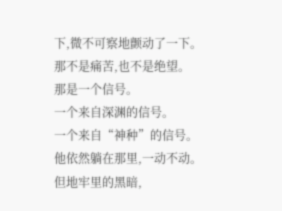下,微不可察地颤动了一下。
那不是痛苦,也不是绝望。
那是一个信号。
一个来自深渊的信号。
一个来自“神种”的信号。
他依然躺在那里,一动不动。
但地牢里的黑暗,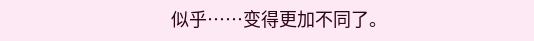似乎……变得更加不同了。